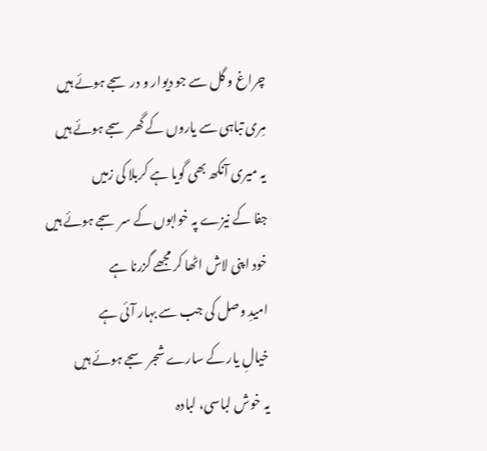چراغ و گل سے جو دیوار و در سجے ہوئے ہیں
مِری تباہی سے یاروں کے گھر سجے ہوئے ہیں
یہ میری آنکھ بھی گویا ہے کربلا کی زمیں
جفا کے نیزے پہ خوابوں کے سر سجے ہوئے ہیں
خود اپنی لاش اٹھا کر مجھے گزرنا ہے
امیدِ وصل کی جب سے بہار آئی ہے
خیالِ یار کے سارے شجر سجے ہوئے ہیں
یہ خوش لباسی، لبادہ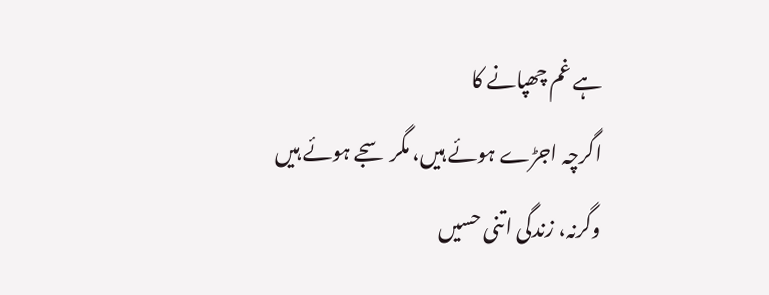ہے غم چھپانے کا
اگرچہ اجڑے ہوئے ہیں، مگر سجے ہوئے ہیں
وگرنہ، زندگی اتنی حسیں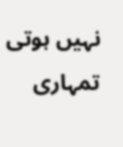نہیں ہوتی
تمہاری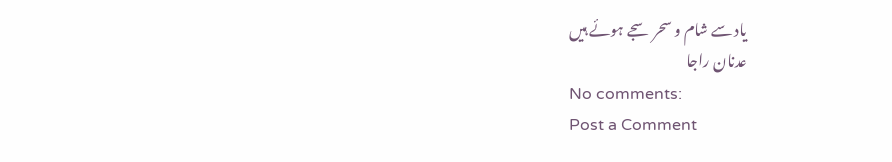یاد سے شام و سحر سجے ہوئے ہیں
عدنان راجا
No comments:
Post a Comment